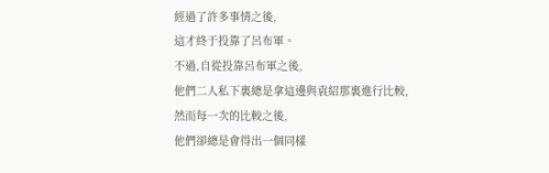經過了許多事情之後,
這才終于投靠了呂布軍。
不過,自從投靠呂布軍之後,
他們二人私下裏總是拿這邊與袁紹那裏進行比較,
然而每一次的比較之後,
他們卻總是會得出一個同樣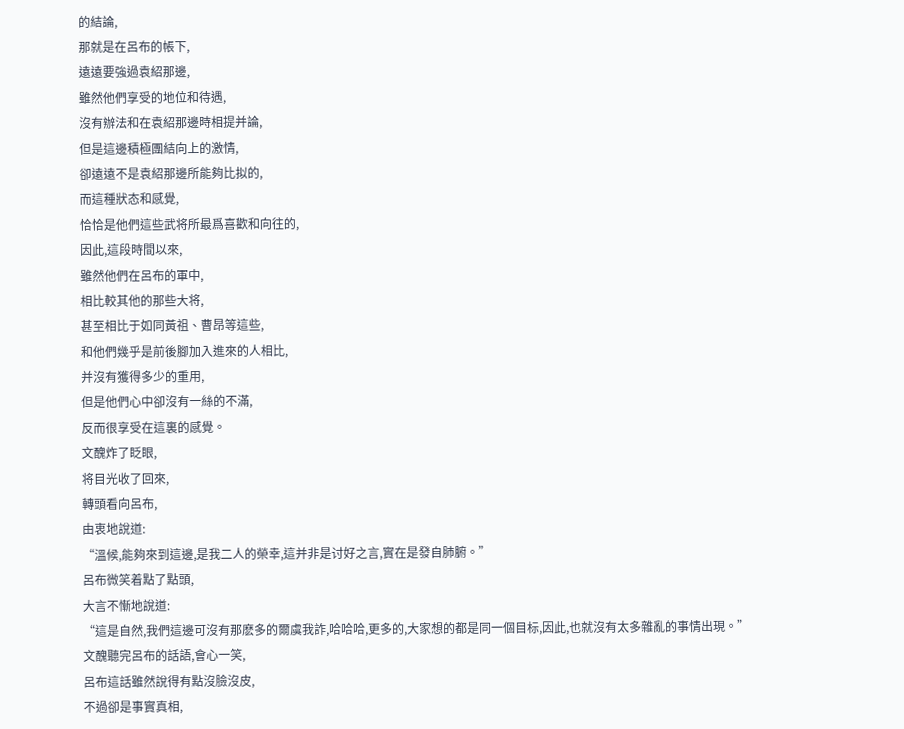的結論,
那就是在呂布的帳下,
遠遠要強過袁紹那邊,
雖然他們享受的地位和待遇,
沒有辦法和在袁紹那邊時相提并論,
但是這邊積極團結向上的激情,
卻遠遠不是袁紹那邊所能夠比拟的,
而這種狀态和感覺,
恰恰是他們這些武将所最爲喜歡和向往的,
因此,這段時間以來,
雖然他們在呂布的軍中,
相比較其他的那些大将,
甚至相比于如同黃祖、曹昂等這些,
和他們幾乎是前後腳加入進來的人相比,
并沒有獲得多少的重用,
但是他們心中卻沒有一絲的不滿,
反而很享受在這裏的感覺。
文醜炸了眨眼,
将目光收了回來,
轉頭看向呂布,
由衷地說道:
“溫候,能夠來到這邊,是我二人的榮幸,這并非是讨好之言,實在是發自肺腑。”
呂布微笑着點了點頭,
大言不慚地說道:
“這是自然,我們這邊可沒有那麽多的爾虞我詐,哈哈哈,更多的,大家想的都是同一個目标,因此,也就沒有太多雜亂的事情出現。”
文醜聽完呂布的話語,會心一笑,
呂布這話雖然說得有點沒臉沒皮,
不過卻是事實真相,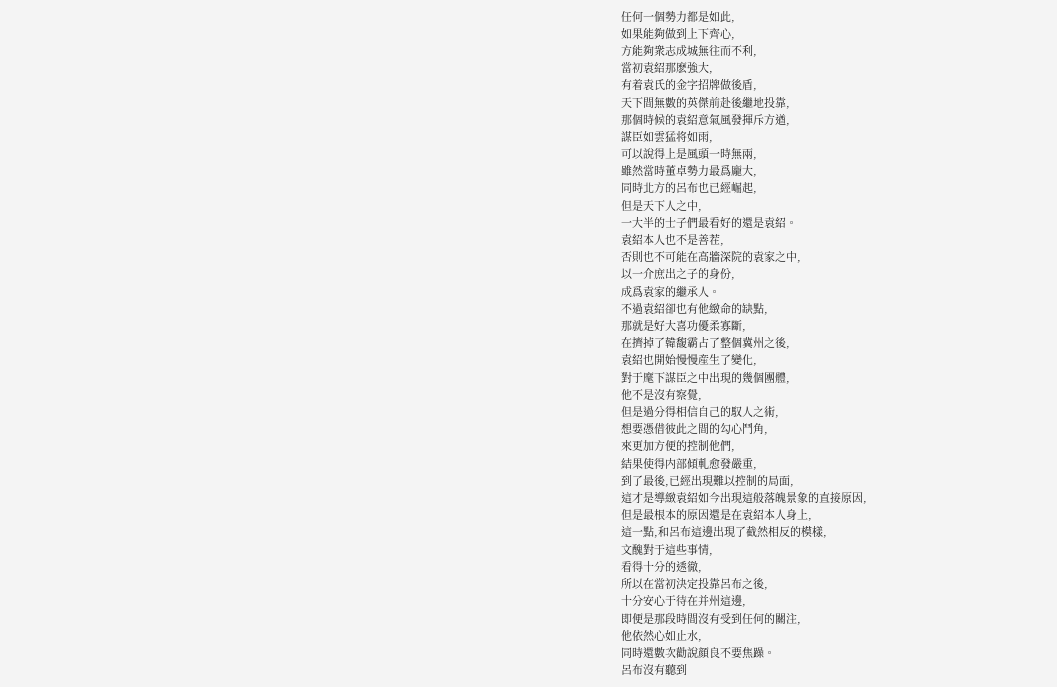任何一個勢力都是如此,
如果能夠做到上下齊心,
方能夠衆志成城無往而不利,
當初袁紹那麽強大,
有着袁氏的金字招牌做後盾,
天下間無數的英傑前赴後繼地投靠,
那個時候的袁紹意氣風發揮斥方遒,
謀臣如雲猛将如雨,
可以說得上是風頭一時無兩,
雖然當時董卓勢力最爲龐大,
同時北方的呂布也已經崛起,
但是天下人之中,
一大半的士子們最看好的還是袁紹。
袁紹本人也不是善茬,
否則也不可能在高牆深院的袁家之中,
以一介庶出之子的身份,
成爲袁家的繼承人。
不過袁紹卻也有他緻命的缺點,
那就是好大喜功優柔寡斷,
在擠掉了韓馥霸占了整個冀州之後,
袁紹也開始慢慢産生了變化,
對于麾下謀臣之中出現的幾個團體,
他不是沒有察覺,
但是過分得相信自己的馭人之術,
想要憑借彼此之間的勾心鬥角,
來更加方便的控制他們,
結果使得内部傾軋愈發嚴重,
到了最後,已經出現難以控制的局面,
這才是導緻袁紹如今出現這般落魄景象的直接原因,
但是最根本的原因還是在袁紹本人身上,
這一點,和呂布這邊出現了截然相反的模樣,
文醜對于這些事情,
看得十分的透徹,
所以在當初決定投靠呂布之後,
十分安心于待在并州這邊,
即便是那段時間沒有受到任何的關注,
他依然心如止水,
同時還數次勸說顔良不要焦躁。
呂布沒有聽到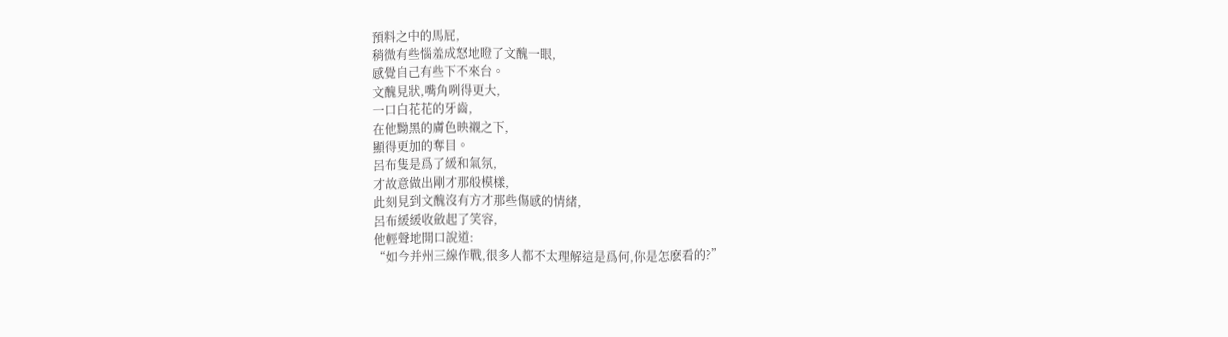預料之中的馬屁,
稍微有些惱羞成怒地瞪了文醜一眼,
感覺自己有些下不來台。
文醜見狀,嘴角咧得更大,
一口白花花的牙齒,
在他黝黑的膚色映襯之下,
顯得更加的奪目。
呂布隻是爲了緩和氣氛,
才故意做出剛才那般模樣,
此刻見到文醜沒有方才那些傷感的情緒,
呂布緩緩收斂起了笑容,
他輕聲地開口說道:
“如今并州三線作戰,很多人都不太理解這是爲何,你是怎麽看的?”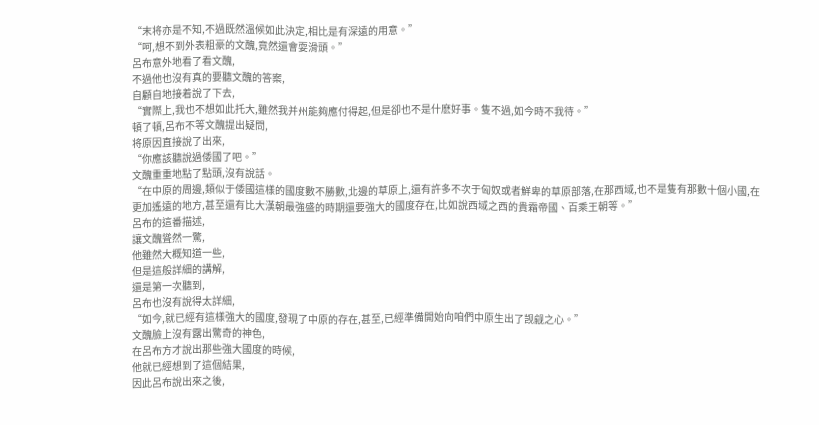“末将亦是不知,不過既然溫候如此決定,相比是有深遠的用意。”
“呵,想不到外表粗豪的文醜,竟然還會耍滑頭。”
呂布意外地看了看文醜,
不過他也沒有真的要聽文醜的答案,
自顧自地接着說了下去,
“實際上,我也不想如此托大,雖然我并州能夠應付得起,但是卻也不是什麽好事。隻不過,如今時不我待。”
頓了頓,呂布不等文醜提出疑問,
将原因直接說了出來,
“你應該聽說過倭國了吧。”
文醜重重地點了點頭,沒有說話。
“在中原的周邊,類似于倭國這樣的國度數不勝數,北邊的草原上,還有許多不次于匈奴或者鮮卑的草原部落,在那西域,也不是隻有那數十個小國,在更加遙遠的地方,甚至還有比大漢朝最強盛的時期還要強大的國度存在,比如說西域之西的貴霜帝國、百乘王朝等。”
呂布的這番描述,
讓文醜聳然一驚,
他雖然大概知道一些,
但是這般詳細的講解,
還是第一次聽到,
呂布也沒有說得太詳細,
“如今,就已經有這樣強大的國度,發現了中原的存在,甚至,已經準備開始向咱們中原生出了觊觎之心。”
文醜臉上沒有露出驚奇的神色,
在呂布方才說出那些強大國度的時候,
他就已經想到了這個結果,
因此呂布說出來之後,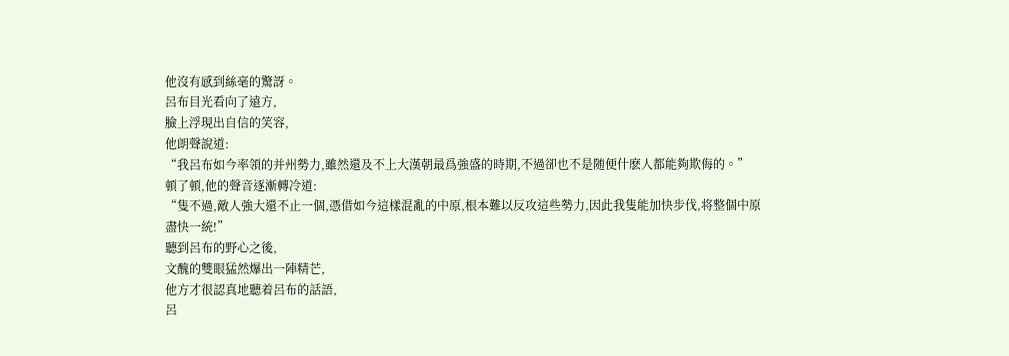他沒有感到絲毫的驚訝。
呂布目光看向了遠方,
臉上浮現出自信的笑容,
他朗聲說道:
“我呂布如今率領的并州勢力,雖然還及不上大漢朝最爲強盛的時期,不過卻也不是随便什麽人都能夠欺侮的。”
頓了頓,他的聲音逐漸轉冷道:
“隻不過,敵人強大還不止一個,憑借如今這樣混亂的中原,根本難以反攻這些勢力,因此我隻能加快步伐,将整個中原盡快一統!”
聽到呂布的野心之後,
文醜的雙眼猛然爆出一陣精芒,
他方才很認真地聽着呂布的話語,
呂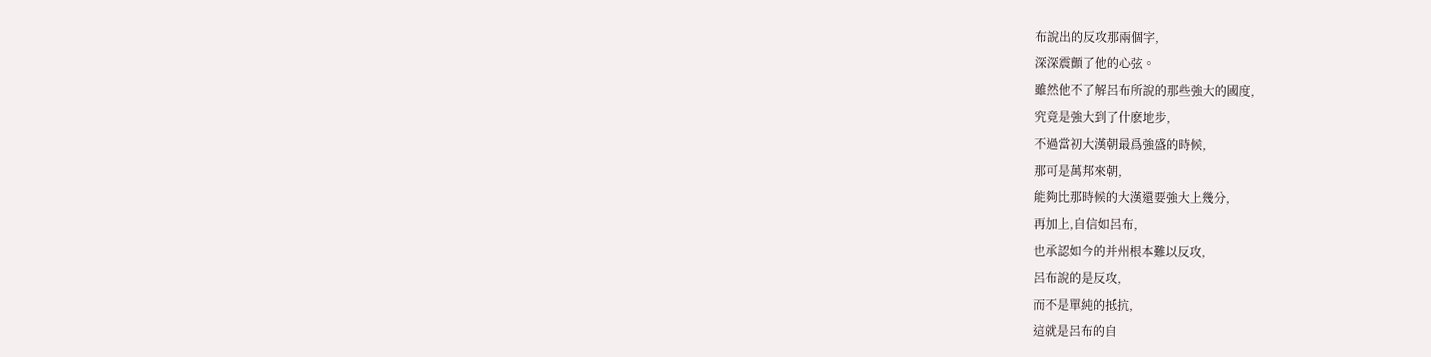布說出的反攻那兩個字,
深深震顫了他的心弦。
雖然他不了解呂布所說的那些強大的國度,
究竟是強大到了什麽地步,
不過當初大漢朝最爲強盛的時候,
那可是萬邦來朝,
能夠比那時候的大漢還要強大上幾分,
再加上,自信如呂布,
也承認如今的并州根本難以反攻,
呂布說的是反攻,
而不是單純的抵抗,
這就是呂布的自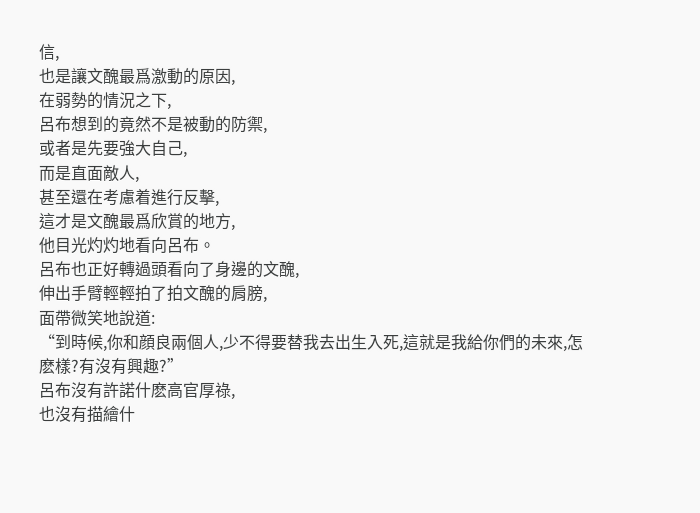信,
也是讓文醜最爲激動的原因,
在弱勢的情況之下,
呂布想到的竟然不是被動的防禦,
或者是先要強大自己,
而是直面敵人,
甚至還在考慮着進行反擊,
這才是文醜最爲欣賞的地方,
他目光灼灼地看向呂布。
呂布也正好轉過頭看向了身邊的文醜,
伸出手臂輕輕拍了拍文醜的肩膀,
面帶微笑地說道:
“到時候,你和顔良兩個人,少不得要替我去出生入死,這就是我給你們的未來,怎麽樣?有沒有興趣?”
呂布沒有許諾什麽高官厚祿,
也沒有描繪什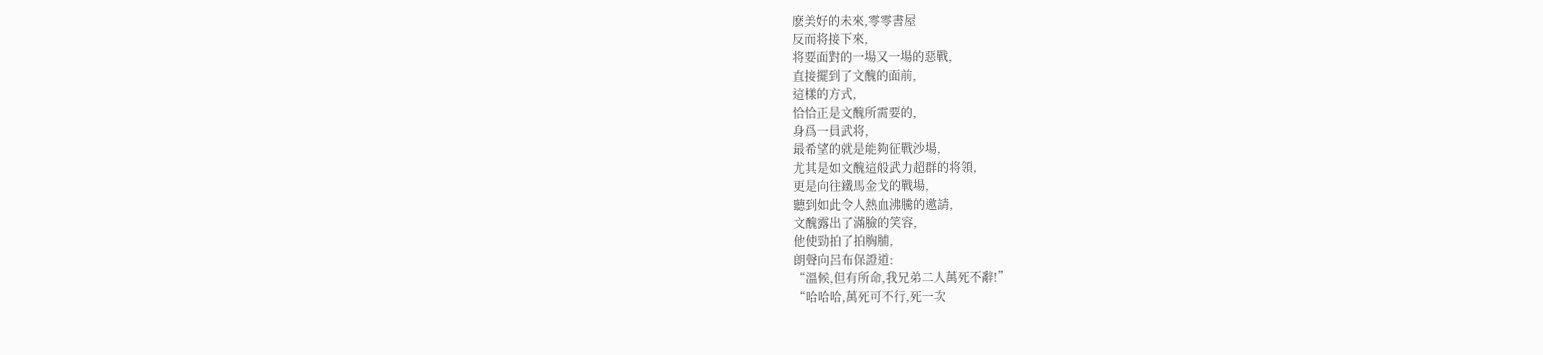麽美好的未來,零零書屋
反而将接下來,
将要面對的一場又一場的惡戰,
直接擺到了文醜的面前,
這樣的方式,
恰恰正是文醜所需要的,
身爲一員武将,
最希望的就是能夠征戰沙場,
尤其是如文醜這般武力超群的将領,
更是向往鐵馬金戈的戰場,
聽到如此令人熱血沸騰的邀請,
文醜露出了滿臉的笑容,
他使勁拍了拍胸脯,
朗聲向呂布保證道:
“溫候,但有所命,我兄弟二人萬死不辭!”
“哈哈哈,萬死可不行,死一次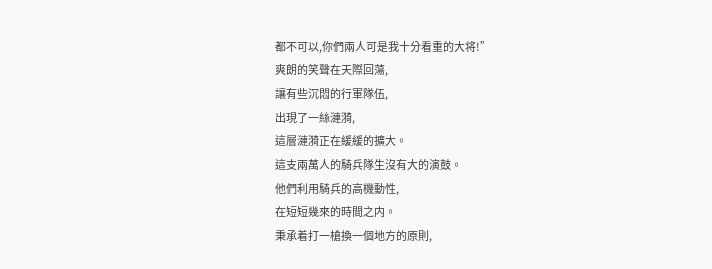都不可以,你們兩人可是我十分看重的大将!”
爽朗的笑聲在天際回蕩,
讓有些沉悶的行軍隊伍,
出現了一絲漣漪,
這層漣漪正在緩緩的擴大。
這支兩萬人的騎兵隊生沒有大的演鼓。
他們利用騎兵的高機動性,
在短短幾來的時間之内。
秉承着打一槍換一個地方的原則,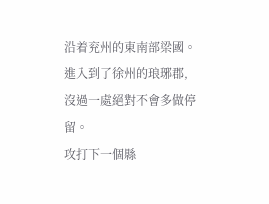沿着兖州的東南部梁國。
進入到了徐州的琅琊郡,
沒過一處絕對不會多做停留。
攻打下一個縣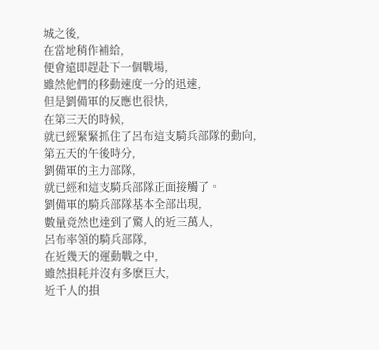城之後,
在當地稍作補給,
便會遠即趕赴下一個戰場,
雖然他們的移動速度一分的迅速,
但是劉備軍的反應也很快,
在第三天的時候,
就已經緊緊抓住了呂布這支騎兵部隊的動向,
第五天的午後時分,
劉備軍的主力部隊,
就已經和這支騎兵部隊正面接觸了。
劉備軍的騎兵部隊基本全部出現,
數量竟然也達到了驚人的近三萬人,
呂布率領的騎兵部隊,
在近幾天的運動戰之中,
雖然損耗并沒有多麽巨大,
近千人的損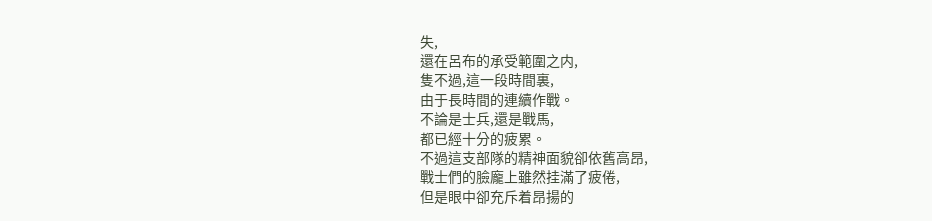失,
還在呂布的承受範圍之内,
隻不過,這一段時間裏,
由于長時間的連續作戰。
不論是士兵,還是戰馬,
都已經十分的疲累。
不過這支部隊的精神面貌卻依舊高昂,
戰士們的臉龐上雖然挂滿了疲倦,
但是眼中卻充斥着昂揚的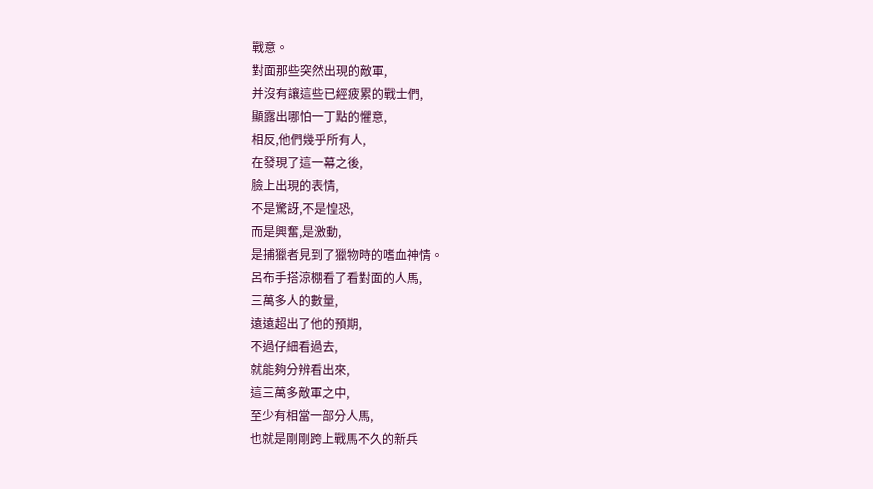戰意。
對面那些突然出現的敵軍,
并沒有讓這些已經疲累的戰士們,
顯露出哪怕一丁點的懼意,
相反,他們幾乎所有人,
在發現了這一幕之後,
臉上出現的表情,
不是驚訝,不是惶恐,
而是興奮,是激動,
是捕獵者見到了獵物時的嗜血神情。
呂布手搭涼棚看了看對面的人馬,
三萬多人的數量,
遠遠超出了他的預期,
不過仔細看過去,
就能夠分辨看出來,
這三萬多敵軍之中,
至少有相當一部分人馬,
也就是剛剛跨上戰馬不久的新兵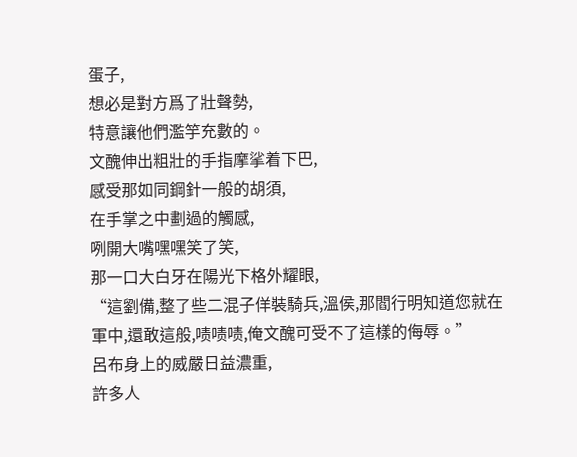蛋子,
想必是對方爲了壯聲勢,
特意讓他們濫竽充數的。
文醜伸出粗壯的手指摩挲着下巴,
感受那如同鋼針一般的胡須,
在手掌之中劃過的觸感,
咧開大嘴嘿嘿笑了笑,
那一口大白牙在陽光下格外耀眼,
“這劉備,整了些二混子佯裝騎兵,溫侯,那閻行明知道您就在軍中,還敢這般,啧啧啧,俺文醜可受不了這樣的侮辱。”
呂布身上的威嚴日益濃重,
許多人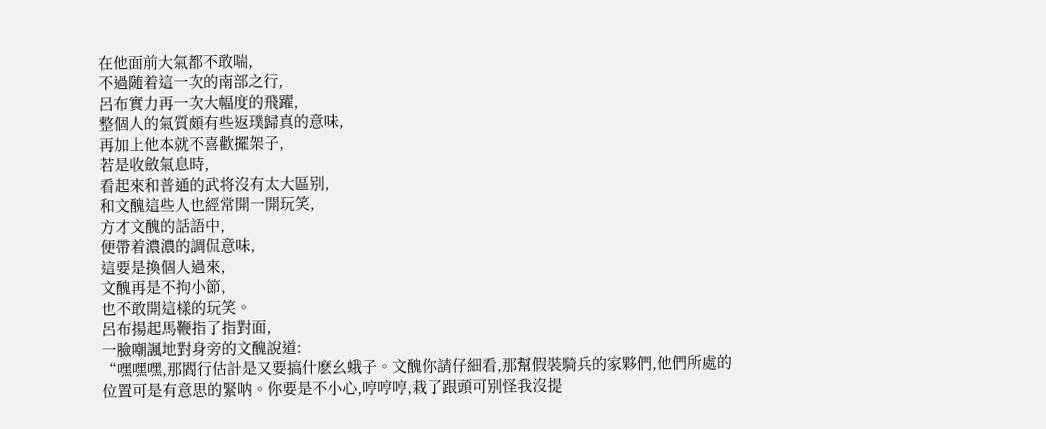在他面前大氣都不敢喘,
不過随着這一次的南部之行,
呂布實力再一次大幅度的飛躍,
整個人的氣質頗有些返璞歸真的意味,
再加上他本就不喜歡擺架子,
若是收斂氣息時,
看起來和普通的武将沒有太大區别,
和文醜這些人也經常開一開玩笑,
方才文醜的話語中,
便帶着濃濃的調侃意味,
這要是換個人過來,
文醜再是不拘小節,
也不敢開這樣的玩笑。
呂布揚起馬鞭指了指對面,
一臉嘲諷地對身旁的文醜說道:
“嘿嘿嘿,那閻行估計是又要搞什麽幺蛾子。文醜你請仔細看,那幫假裝騎兵的家夥們,他們所處的位置可是有意思的緊呐。你要是不小心,哼哼哼,栽了跟頭可别怪我沒提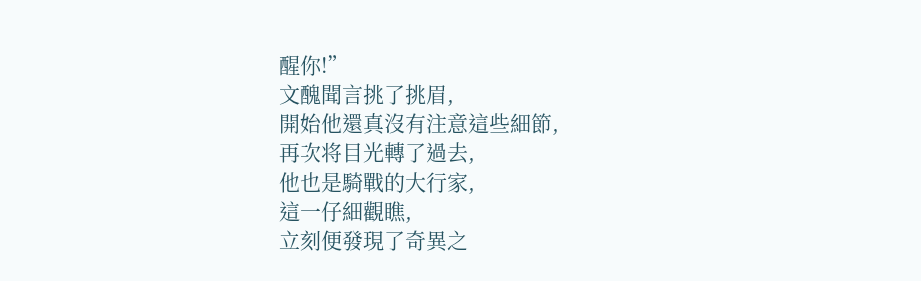醒你!”
文醜聞言挑了挑眉,
開始他還真沒有注意這些細節,
再次将目光轉了過去,
他也是騎戰的大行家,
這一仔細觀瞧,
立刻便發現了奇異之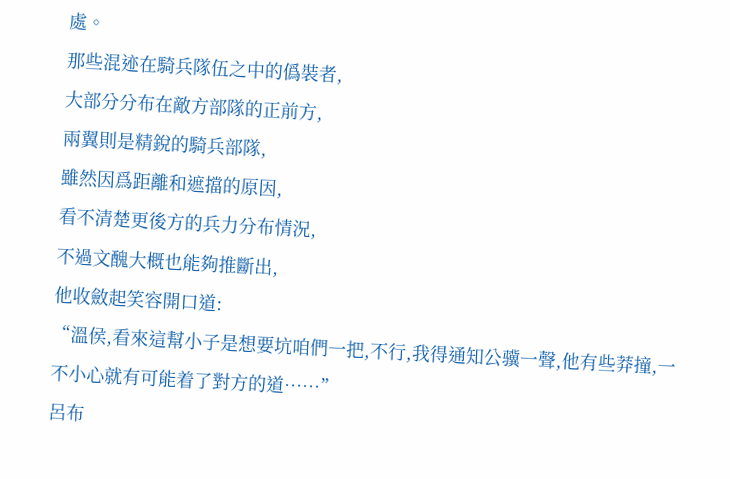處。
那些混迹在騎兵隊伍之中的僞裝者,
大部分分布在敵方部隊的正前方,
兩翼則是精銳的騎兵部隊,
雖然因爲距離和遮擋的原因,
看不清楚更後方的兵力分布情況,
不過文醜大概也能夠推斷出,
他收斂起笑容開口道:
“溫侯,看來這幫小子是想要坑咱們一把,不行,我得通知公骥一聲,他有些莽撞,一不小心就有可能着了對方的道……”
呂布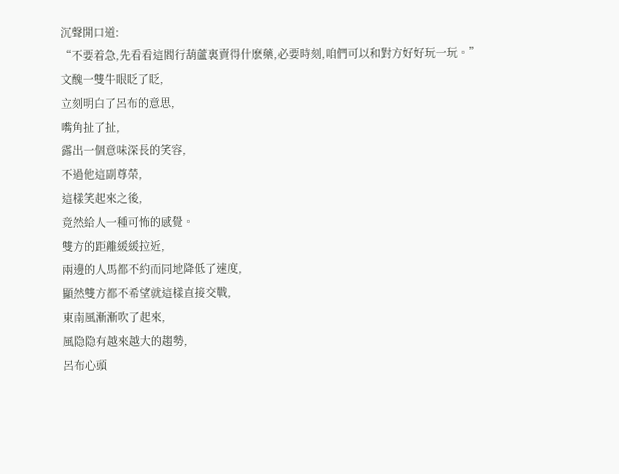沉聲開口道:
“不要着急,先看看這閻行葫蘆裏賣得什麽藥,必要時刻,咱們可以和對方好好玩一玩。”
文醜一雙牛眼眨了眨,
立刻明白了呂布的意思,
嘴角扯了扯,
露出一個意味深長的笑容,
不過他這副尊榮,
這樣笑起來之後,
竟然給人一種可怖的感覺。
雙方的距離緩緩拉近,
兩邊的人馬都不約而同地降低了速度,
顯然雙方都不希望就這樣直接交戰,
東南風漸漸吹了起來,
風隐隐有越來越大的趨勢,
呂布心頭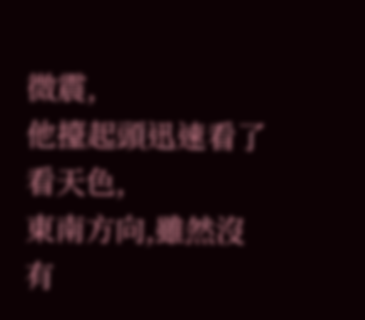微震,
他擡起頭迅速看了看天色,
東南方向,雖然沒有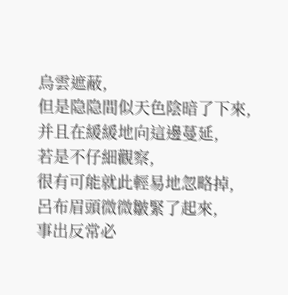烏雲遮蔽,
但是隐隐間似天色陰暗了下來,
并且在緩緩地向這邊蔓延,
若是不仔細觀察,
很有可能就此輕易地忽略掉,
呂布眉頭微微皺緊了起來,
事出反常必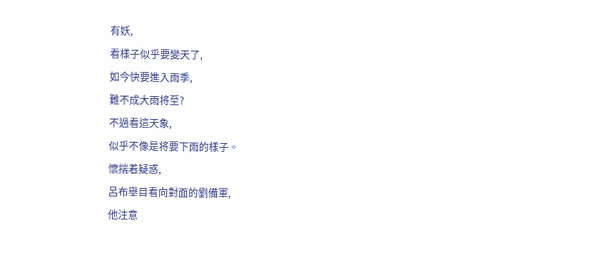有妖,
看樣子似乎要變天了,
如今快要進入雨季,
難不成大雨将至?
不過看這天象,
似乎不像是将要下雨的樣子。
懷揣着疑惑,
呂布舉目看向對面的劉備軍,
他注意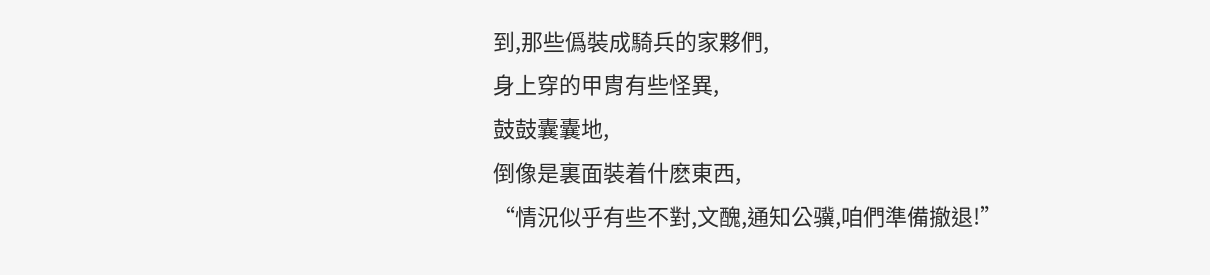到,那些僞裝成騎兵的家夥們,
身上穿的甲胄有些怪異,
鼓鼓囊囊地,
倒像是裏面裝着什麽東西,
“情況似乎有些不對,文醜,通知公骥,咱們準備撤退!”